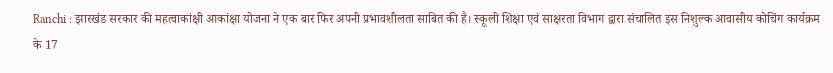Ranchi : झारखंड सरकार की महत्वाकांक्षी आकांक्षा योजना ने एक बार फिर अपनी प्रभावशीलता साबित की है। स्कूली शिक्षा एवं साक्षरता विभाग द्वारा संचालित इस निशुल्क आवासीय कोचिंग कार्यक्रम के 17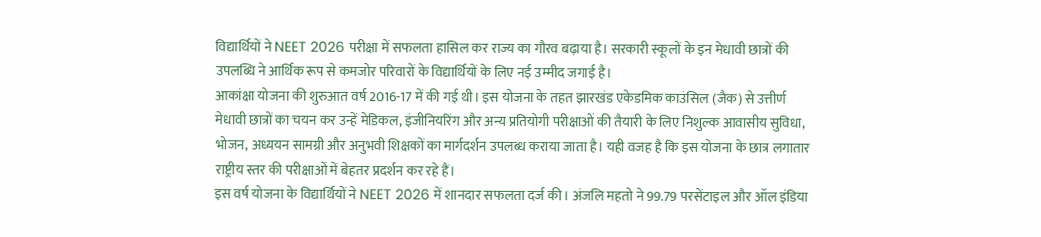विद्यार्थियों ने NEET 2026 परीक्षा में सफलता हासिल कर राज्य का गौरव बढ़ाया है। सरकारी स्कूलों के इन मेधावी छात्रों की उपलब्धि ने आर्थिक रूप से कमजोर परिवारों के विद्यार्थियों के लिए नई उम्मीद जगाई है।
आकांक्षा योजना की शुरुआत वर्ष 2016-17 में की गई थी। इस योजना के तहत झारखंड एकेडमिक काउंसिल (जैक) से उत्तीर्ण मेधावी छात्रों का चयन कर उन्हें मेडिकल, इंजीनियरिंग और अन्य प्रतियोगी परीक्षाओं की तैयारी के लिए निशुल्क आवासीय सुविधा, भोजन, अध्ययन सामग्री और अनुभवी शिक्षकों का मार्गदर्शन उपलब्ध कराया जाता है। यही वजह है कि इस योजना के छात्र लगातार राष्ट्रीय स्तर की परीक्षाओं में बेहतर प्रदर्शन कर रहे हैं।
इस वर्ष योजना के विद्यार्थियों ने NEET 2026 में शानदार सफलता दर्ज की। अंजलि महतो ने 99.79 परसेंटाइल और ऑल इंडिया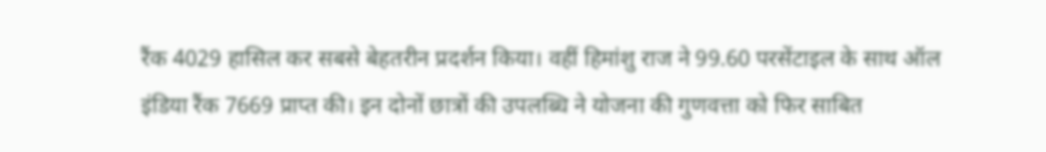रैंक 4029 हासिल कर सबसे बेहतरीन प्रदर्शन किया। वहीं हिमांशु राज ने 99.60 परसेंटाइल के साथ ऑल इंडिया रैंक 7669 प्राप्त की। इन दोनों छात्रों की उपलब्धि ने योजना की गुणवत्ता को फिर साबित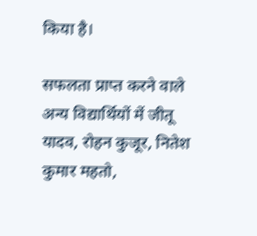किया है।

सफलता प्राप्त करने वाले अन्य विद्यार्थियों में जीतू यादव, रोहन कुजूर, नितेश कुमार महतो,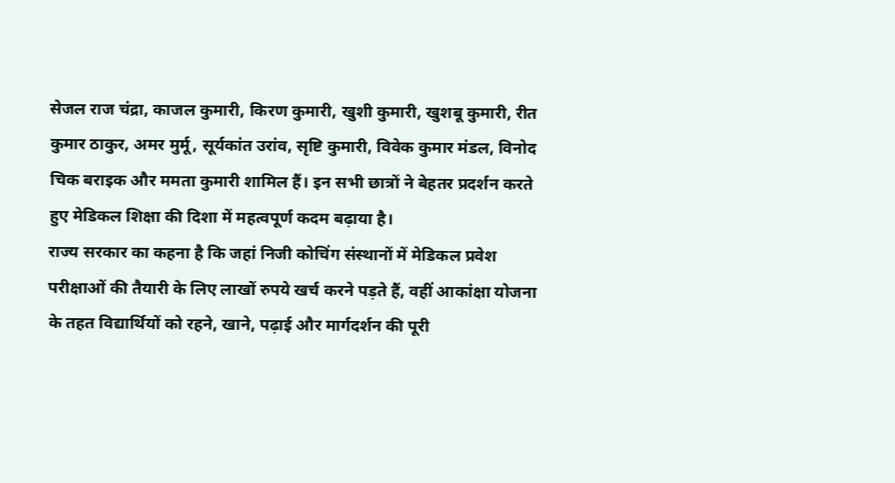सेजल राज चंद्रा, काजल कुमारी, किरण कुमारी, खुशी कुमारी, खुशबू कुमारी, रीत कुमार ठाकुर, अमर मुर्मू, सूर्यकांत उरांव, सृष्टि कुमारी, विवेक कुमार मंडल, विनोद चिक बराइक और ममता कुमारी शामिल हैं। इन सभी छात्रों ने बेहतर प्रदर्शन करते हुए मेडिकल शिक्षा की दिशा में महत्वपूर्ण कदम बढ़ाया है।
राज्य सरकार का कहना है कि जहां निजी कोचिंग संस्थानों में मेडिकल प्रवेश परीक्षाओं की तैयारी के लिए लाखों रुपये खर्च करने पड़ते हैं, वहीं आकांक्षा योजना के तहत विद्यार्थियों को रहने, खाने, पढ़ाई और मार्गदर्शन की पूरी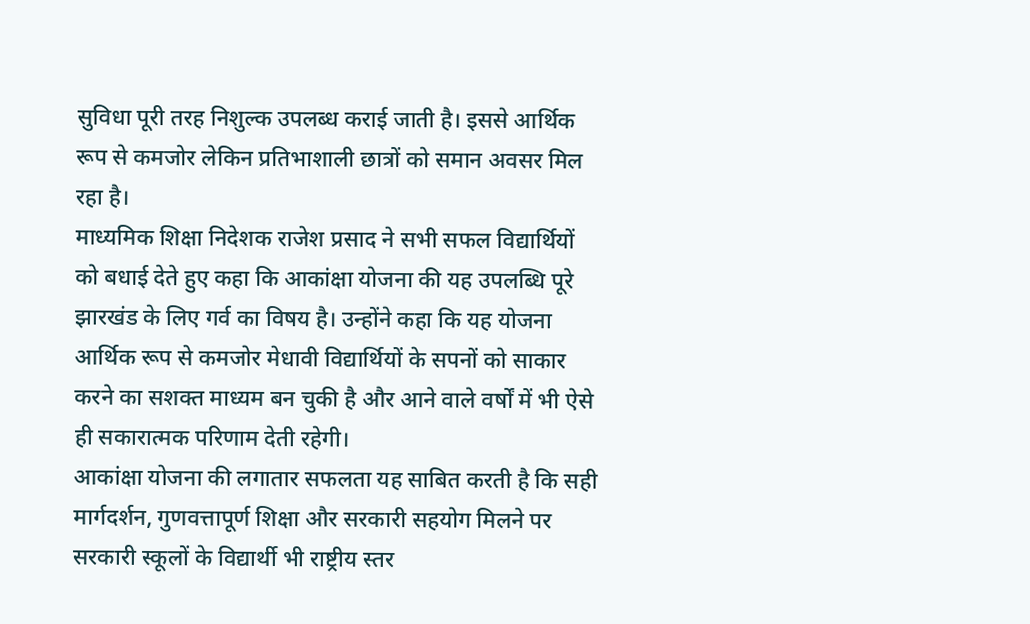सुविधा पूरी तरह निशुल्क उपलब्ध कराई जाती है। इससे आर्थिक रूप से कमजोर लेकिन प्रतिभाशाली छात्रों को समान अवसर मिल रहा है।
माध्यमिक शिक्षा निदेशक राजेश प्रसाद ने सभी सफल विद्यार्थियों को बधाई देते हुए कहा कि आकांक्षा योजना की यह उपलब्धि पूरे झारखंड के लिए गर्व का विषय है। उन्होंने कहा कि यह योजना आर्थिक रूप से कमजोर मेधावी विद्यार्थियों के सपनों को साकार करने का सशक्त माध्यम बन चुकी है और आने वाले वर्षों में भी ऐसे ही सकारात्मक परिणाम देती रहेगी।
आकांक्षा योजना की लगातार सफलता यह साबित करती है कि सही मार्गदर्शन, गुणवत्तापूर्ण शिक्षा और सरकारी सहयोग मिलने पर सरकारी स्कूलों के विद्यार्थी भी राष्ट्रीय स्तर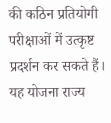की कठिन प्रतियोगी परीक्षाओं में उत्कृष्ट प्रदर्शन कर सकते हैं। यह योजना राज्य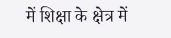में शिक्षा के क्षेत्र में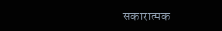सकारात्मक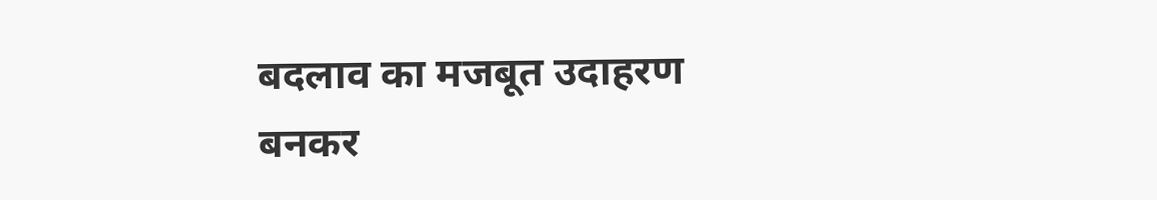बदलाव का मजबूत उदाहरण बनकर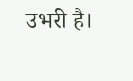उभरी है।